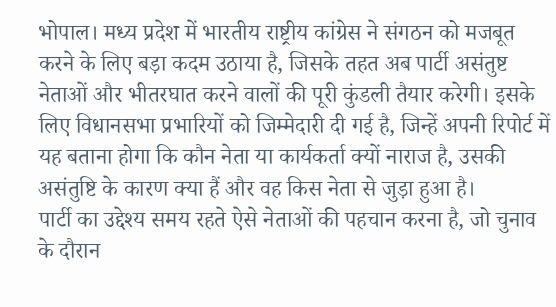भोपाल। मध्य प्रदेश में भारतीय राष्ट्रीय कांग्रेस ने संगठन को मजबूत करने के लिए बड़ा कदम उठाया है, जिसके तहत अब पार्टी असंतुष्ट नेताओं और भीतरघात करने वालों की पूरी कुंडली तैयार करेगी। इसके लिए विधानसभा प्रभारियों को जिम्मेदारी दी गई है, जिन्हें अपनी रिपोर्ट में यह बताना होगा कि कौन नेता या कार्यकर्ता क्यों नाराज है, उसकी असंतुष्टि के कारण क्या हैं और वह किस नेता से जुड़ा हुआ है।
पार्टी का उद्देश्य समय रहते ऐसे नेताओं की पहचान करना है, जो चुनाव के दौरान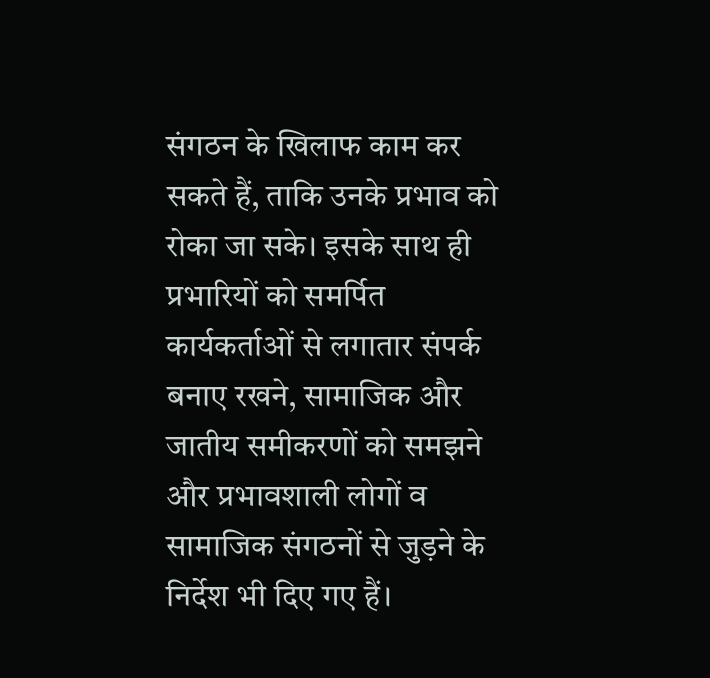संगठन के खिलाफ काम कर सकते हैं, ताकि उनके प्रभाव को रोका जा सके। इसके साथ ही प्रभारियों को समर्पित कार्यकर्ताओं से लगातार संपर्क बनाए रखने, सामाजिक और जातीय समीकरणों को समझने और प्रभावशाली लोगों व सामाजिक संगठनों से जुड़ने के निर्देश भी दिए गए हैं।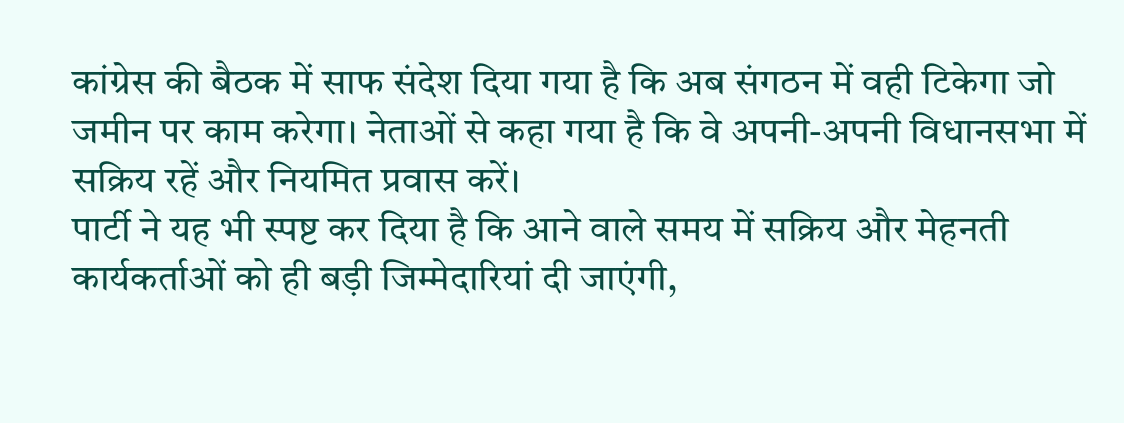कांग्रेस की बैठक में साफ संदेश दिया गया है कि अब संगठन में वही टिकेगा जो जमीन पर काम करेगा। नेताओं से कहा गया है कि वे अपनी-अपनी विधानसभा में सक्रिय रहें और नियमित प्रवास करें।
पार्टी ने यह भी स्पष्ट कर दिया है कि आने वाले समय में सक्रिय और मेहनती कार्यकर्ताओं को ही बड़ी जिम्मेदारियां दी जाएंगी,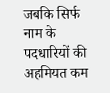जबकि सिर्फ नाम के पदधारियों की अहमियत कम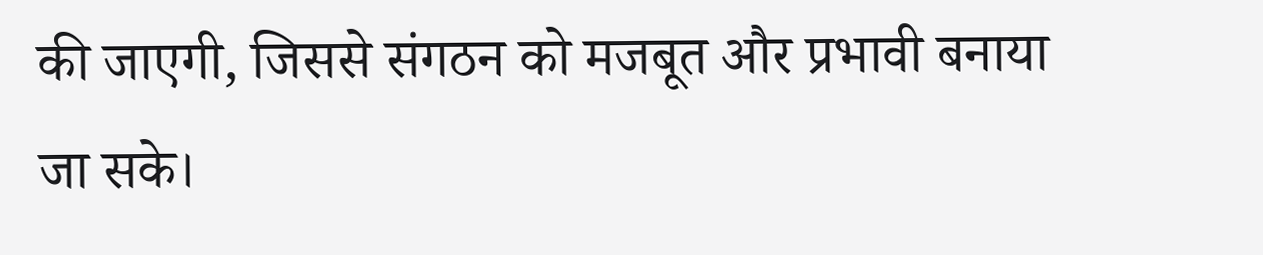की जाएगी, जिससे संगठन को मजबूत और प्रभावी बनाया जा सके।